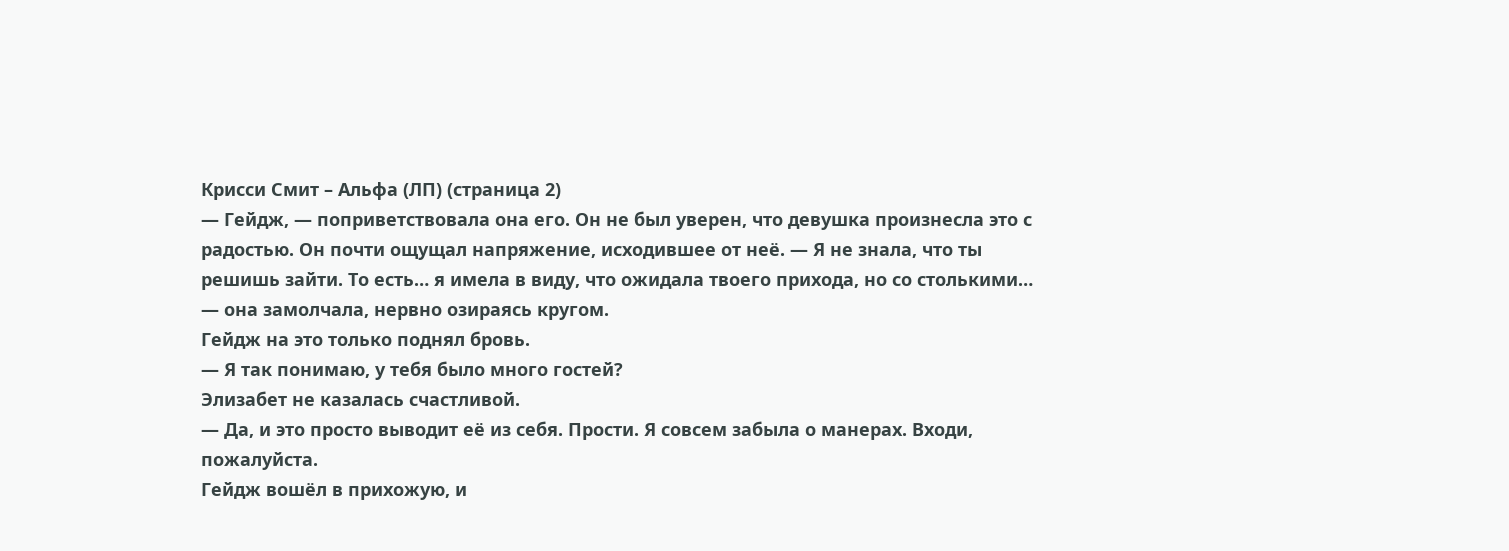Крисси Смит – Альфа (ЛП) (страница 2)
— Гейдж, — поприветствовала она его. Он не был уверен, что девушка произнесла это с радостью. Он почти ощущал напряжение, исходившее от неё. — Я не знала, что ты решишь зайти. То есть… я имела в виду, что ожидала твоего прихода, но со столькими… — она замолчала, нервно озираясь кругом.
Гейдж на это только поднял бровь.
— Я так понимаю, у тебя было много гостей?
Элизабет не казалась счастливой.
— Да, и это просто выводит её из себя. Прости. Я совсем забыла о манерах. Входи, пожалуйста.
Гейдж вошёл в прихожую, и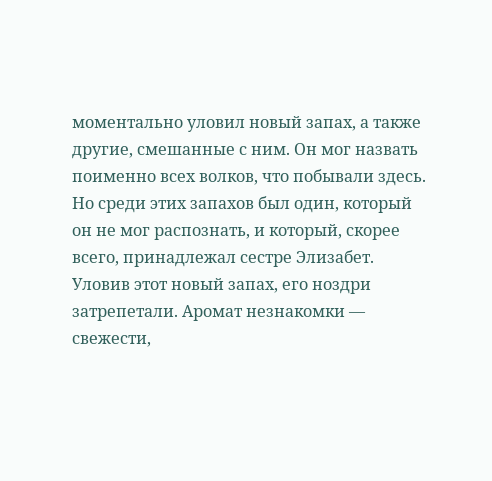моментально уловил новый запах, а также другие, смешанные с ним. Он мог назвать поименно всех волков, что побывали здесь. Но среди этих запахов был один, который он не мог распознать, и который, скорее всего, принадлежал сестре Элизабет.
Уловив этот новый запах, его ноздри затрепетали. Аромат незнакомки — свежести,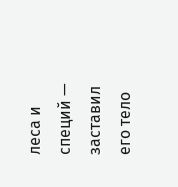леса и специй — заставил его тело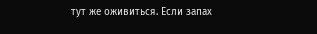тут же оживиться. Если запах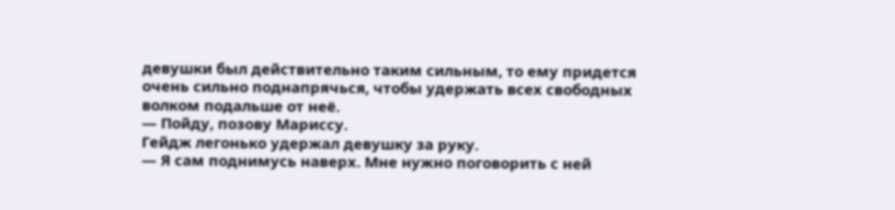девушки был действительно таким сильным, то ему придется очень сильно поднапрячься, чтобы удержать всех свободных волком подальше от неё.
— Пойду, позову Мариссу.
Гейдж легонько удержал девушку за руку.
— Я сам поднимусь наверх. Мне нужно поговорить с ней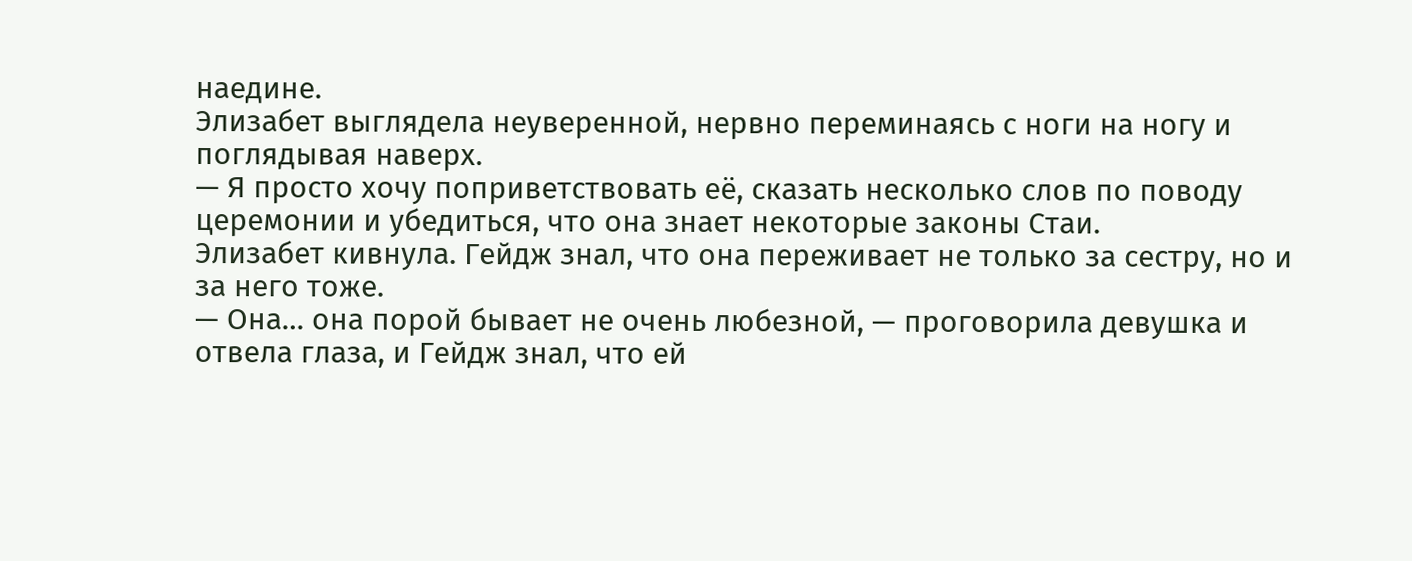наедине.
Элизабет выглядела неуверенной, нервно переминаясь с ноги на ногу и поглядывая наверх.
— Я просто хочу поприветствовать её, сказать несколько слов по поводу церемонии и убедиться, что она знает некоторые законы Стаи.
Элизабет кивнула. Гейдж знал, что она переживает не только за сестру, но и за него тоже.
— Она… она порой бывает не очень любезной, — проговорила девушка и отвела глаза, и Гейдж знал, что ей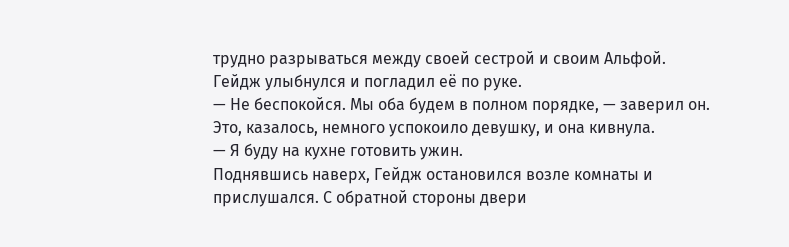трудно разрываться между своей сестрой и своим Альфой.
Гейдж улыбнулся и погладил её по руке.
— Не беспокойся. Мы оба будем в полном порядке, — заверил он.
Это, казалось, немного успокоило девушку, и она кивнула.
— Я буду на кухне готовить ужин.
Поднявшись наверх, Гейдж остановился возле комнаты и прислушался. С обратной стороны двери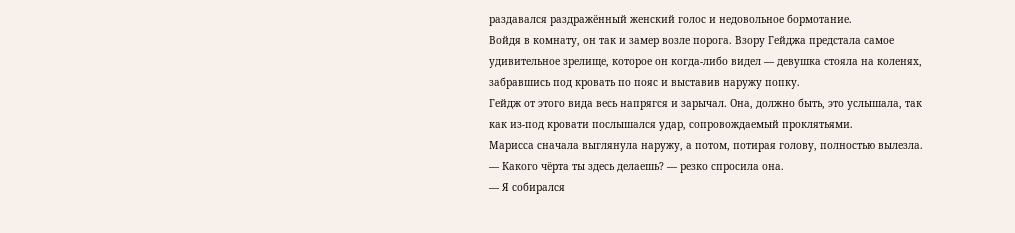раздавался раздражённый женский голос и недовольное бормотание.
Войдя в комнату, он так и замер возле порога. Взору Гейджа предстала самое удивительное зрелище, которое он когда-либо видел — девушка стояла на коленях, забравшись под кровать по пояс и выставив наружу попку.
Гейдж от этого вида весь напрягся и зарычал. Она, должно быть, это услышала, так как из-под кровати послышался удар, сопровождаемый проклятьями.
Марисса сначала выглянула наружу, а потом, потирая голову, полностью вылезла.
— Какого чёрта ты здесь делаешь? — резко спросила она.
— Я собирался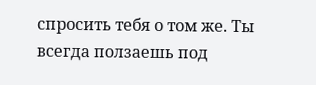спросить тебя о том же. Ты всегда ползаешь под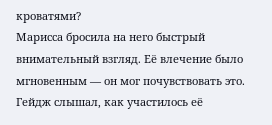кроватями?
Марисса бросила на него быстрый внимательный взгляд. Её влечение было мгновенным — он мог почувствовать это. Гейдж слышал, как участилось её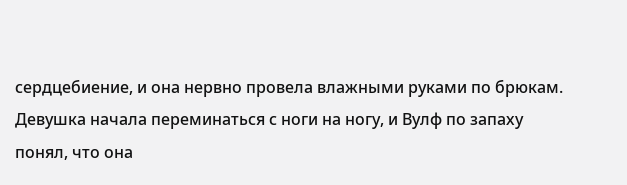сердцебиение, и она нервно провела влажными руками по брюкам. Девушка начала переминаться с ноги на ногу, и Вулф по запаху понял, что она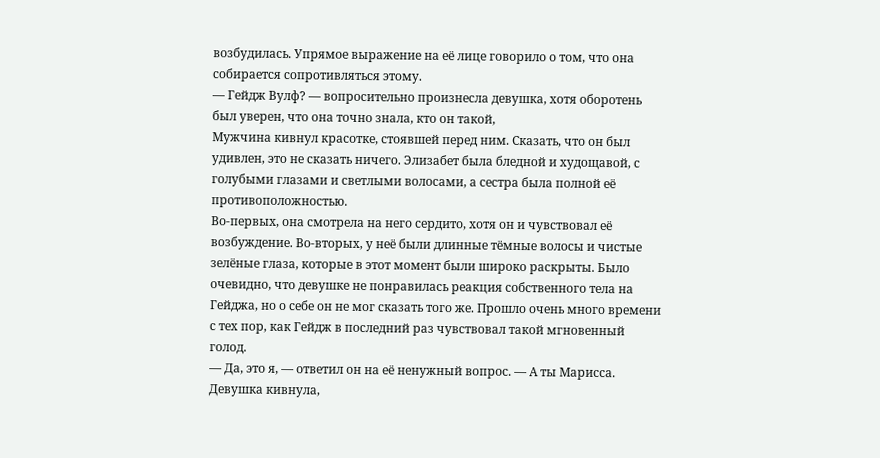возбудилась. Упрямое выражение на её лице говорило о том, что она собирается сопротивляться этому.
— Гейдж Вулф? — вопросительно произнесла девушка, хотя оборотень был уверен, что она точно знала, кто он такой,
Мужчина кивнул красотке, стоявшей перед ним. Сказать, что он был удивлен, это не сказать ничего. Элизабет была бледной и худощавой, с голубыми глазами и светлыми волосами, а сестра была полной её противоположностью.
Во-первых, она смотрела на него сердито, хотя он и чувствовал её возбуждение. Во-вторых, у неё были длинные тёмные волосы и чистые зелёные глаза, которые в этот момент были широко раскрыты. Было очевидно, что девушке не понравилась реакция собственного тела на Гейджа, но о себе он не мог сказать того же. Прошло очень много времени с тех пор, как Гейдж в последний раз чувствовал такой мгновенный голод.
— Да, это я, — ответил он на её ненужный вопрос. — А ты Марисса.
Девушка кивнула,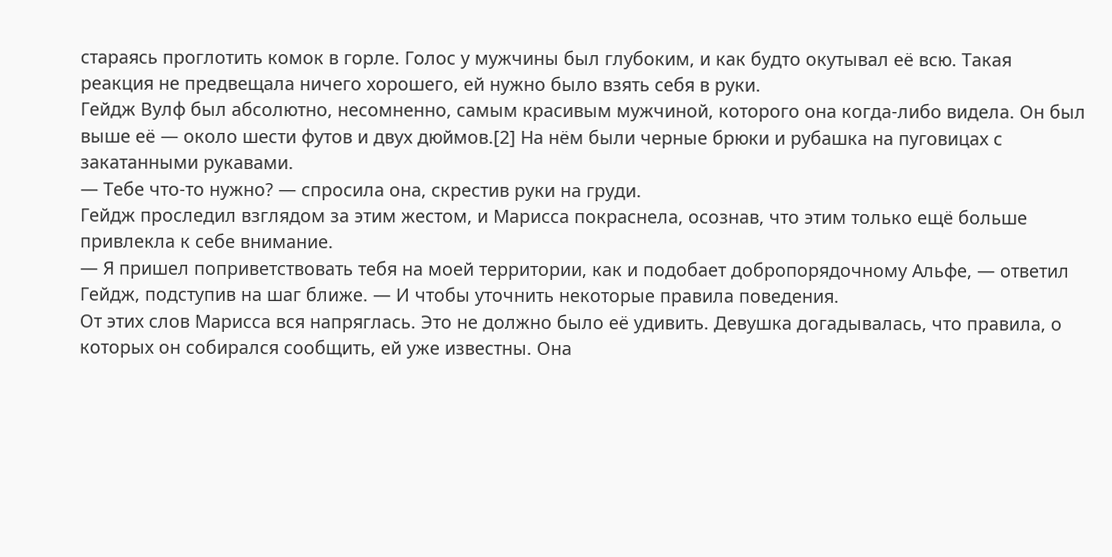стараясь проглотить комок в горле. Голос у мужчины был глубоким, и как будто окутывал её всю. Такая реакция не предвещала ничего хорошего, ей нужно было взять себя в руки.
Гейдж Вулф был абсолютно, несомненно, самым красивым мужчиной, которого она когда-либо видела. Он был выше её — около шести футов и двух дюймов.[2] На нём были черные брюки и рубашка на пуговицах с закатанными рукавами.
— Тебе что-то нужно? — спросила она, скрестив руки на груди.
Гейдж проследил взглядом за этим жестом, и Марисса покраснела, осознав, что этим только ещё больше привлекла к себе внимание.
— Я пришел поприветствовать тебя на моей территории, как и подобает добропорядочному Альфе, — ответил Гейдж, подступив на шаг ближе. — И чтобы уточнить некоторые правила поведения.
От этих слов Марисса вся напряглась. Это не должно было её удивить. Девушка догадывалась, что правила, о которых он собирался сообщить, ей уже известны. Она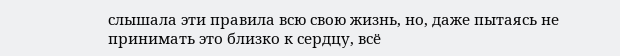слышала эти правила всю свою жизнь, но, даже пытаясь не принимать это близко к сердцу, всё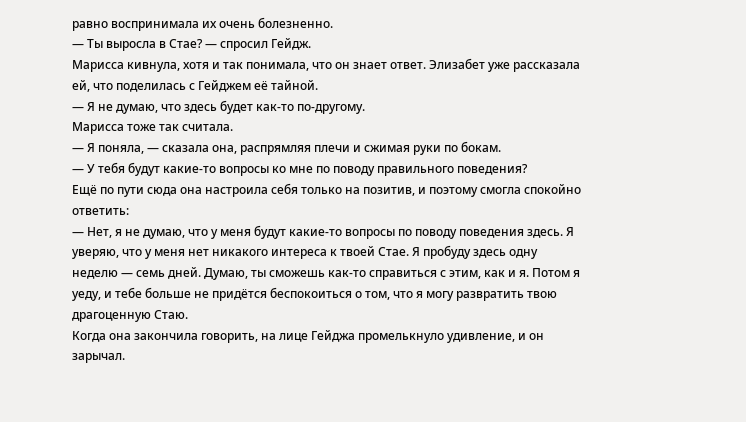равно воспринимала их очень болезненно.
— Ты выросла в Стае? — спросил Гейдж.
Марисса кивнула, хотя и так понимала, что он знает ответ. Элизабет уже рассказала ей, что поделилась с Гейджем её тайной.
— Я не думаю, что здесь будет как-то по-другому.
Марисса тоже так считала.
— Я поняла, — сказала она, распрямляя плечи и сжимая руки по бокам.
— У тебя будут какие-то вопросы ко мне по поводу правильного поведения?
Ещё по пути сюда она настроила себя только на позитив, и поэтому смогла спокойно ответить:
— Нет, я не думаю, что у меня будут какие-то вопросы по поводу поведения здесь. Я уверяю, что у меня нет никакого интереса к твоей Стае. Я пробуду здесь одну неделю — семь дней. Думаю, ты сможешь как-то справиться с этим, как и я. Потом я уеду, и тебе больше не придётся беспокоиться о том, что я могу развратить твою драгоценную Стаю.
Когда она закончила говорить, на лице Гейджа промелькнуло удивление, и он зарычал.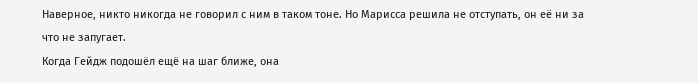Наверное, никто никогда не говорил с ним в таком тоне. Но Марисса решила не отступать, он её ни за что не запугает.
Когда Гейдж подошёл ещё на шаг ближе, она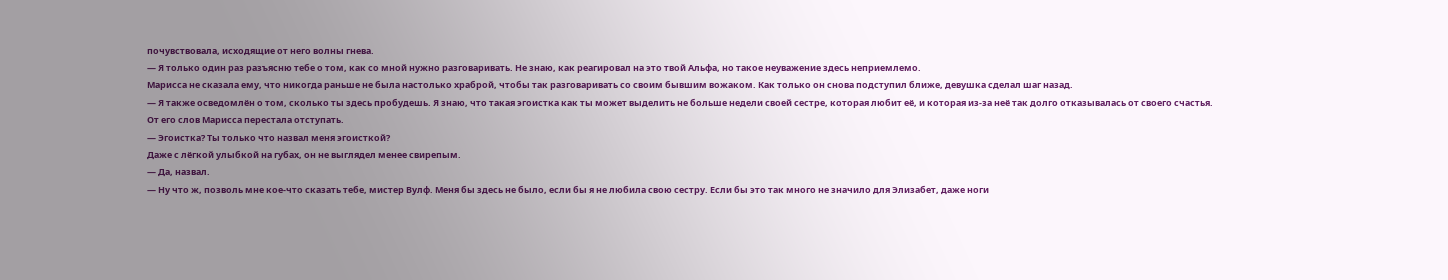почувствовала, исходящие от него волны гнева.
— Я только один раз разъясню тебе о том, как со мной нужно разговаривать. Не знаю, как реагировал на это твой Альфа, но такое неуважение здесь неприемлемо.
Марисса не сказала ему, что никогда раньше не была настолько храброй, чтобы так разговаривать со своим бывшим вожаком. Как только он снова подступил ближе, девушка сделал шаг назад.
— Я также осведомлён о том, сколько ты здесь пробудешь. Я знаю, что такая эгоистка как ты может выделить не больше недели своей сестре, которая любит её, и которая из-за неё так долго отказывалась от своего счастья.
От его слов Марисса перестала отступать.
— Эгоистка? Ты только что назвал меня эгоисткой?
Даже с лёгкой улыбкой на губах, он не выглядел менее свирепым.
— Да, назвал.
— Ну что ж, позволь мне кое-что сказать тебе, мистер Вулф. Меня бы здесь не было, если бы я не любила свою сестру. Если бы это так много не значило для Элизабет, даже ноги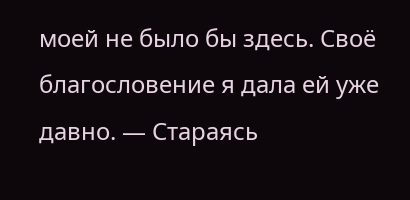моей не было бы здесь. Своё благословение я дала ей уже давно. — Стараясь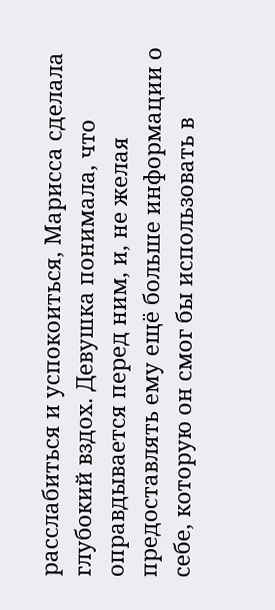расслабиться и успокоиться, Марисса сделала глубокий вздох. Девушка понимала, что оправдывается перед ним, и, не желая предоставлять ему ещё больше информации о себе, которую он смог бы использовать в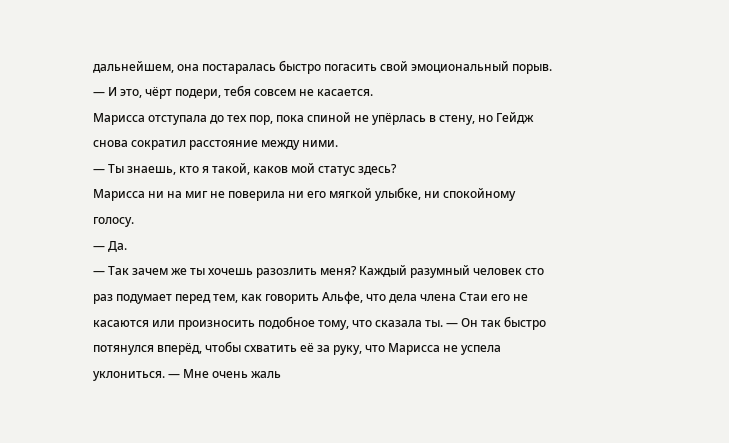дальнейшем, она постаралась быстро погасить свой эмоциональный порыв. — И это, чёрт подери, тебя совсем не касается.
Марисса отступала до тех пор, пока спиной не упёрлась в стену, но Гейдж снова сократил расстояние между ними.
— Ты знаешь, кто я такой, каков мой статус здесь?
Марисса ни на миг не поверила ни его мягкой улыбке, ни спокойному голосу.
— Да.
— Так зачем же ты хочешь разозлить меня? Каждый разумный человек сто раз подумает перед тем, как говорить Альфе, что дела члена Стаи его не касаются или произносить подобное тому, что сказала ты. — Он так быстро потянулся вперёд, чтобы схватить её за руку, что Марисса не успела уклониться. — Мне очень жаль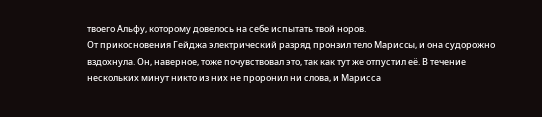твоего Альфу, которому довелось на себе испытать твой норов.
От прикосновения Гейджа электрический разряд пронзил тело Марисcы, и она судорожно вздохнула. Он, наверное, тоже почувствовал это, так как тут же отпустил её. В течение нескольких минут никто из них не проронил ни слова, и Марисса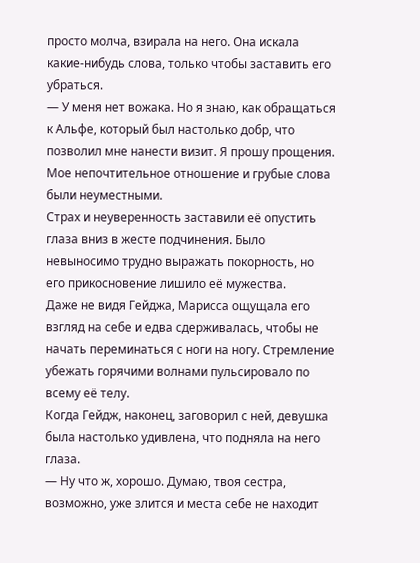просто молча, взирала на него. Она искала какие-нибудь слова, только чтобы заставить его убраться.
— У меня нет вожака. Но я знаю, как обращаться к Альфе, который был настолько добр, что позволил мне нанести визит. Я прошу прощения. Мое непочтительное отношение и грубые слова были неуместными.
Страх и неуверенность заставили её опустить глаза вниз в жесте подчинения. Было невыносимо трудно выражать покорность, но его прикосновение лишило её мужества.
Даже не видя Гейджа, Марисса ощущала его взгляд на себе и едва сдерживалась, чтобы не начать переминаться с ноги на ногу. Стремление убежать горячими волнами пульсировало по всему её телу.
Когда Гейдж, наконец, заговорил с ней, девушка была настолько удивлена, что подняла на него глаза.
— Ну что ж, хорошо. Думаю, твоя сестра, возможно, уже злится и места себе не находит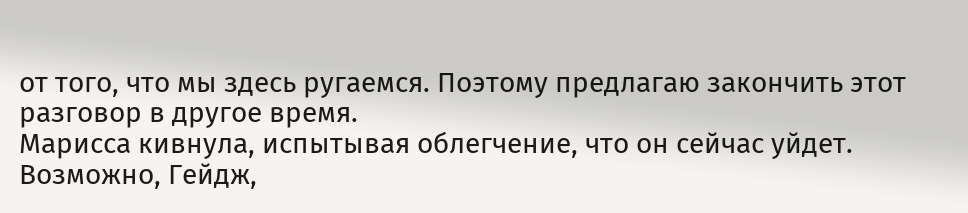от того, что мы здесь ругаемся. Поэтому предлагаю закончить этот разговор в другое время.
Марисса кивнула, испытывая облегчение, что он сейчас уйдет. Возможно, Гейдж,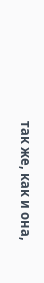так же, как и она,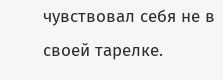чувствовал себя не в своей тарелке.